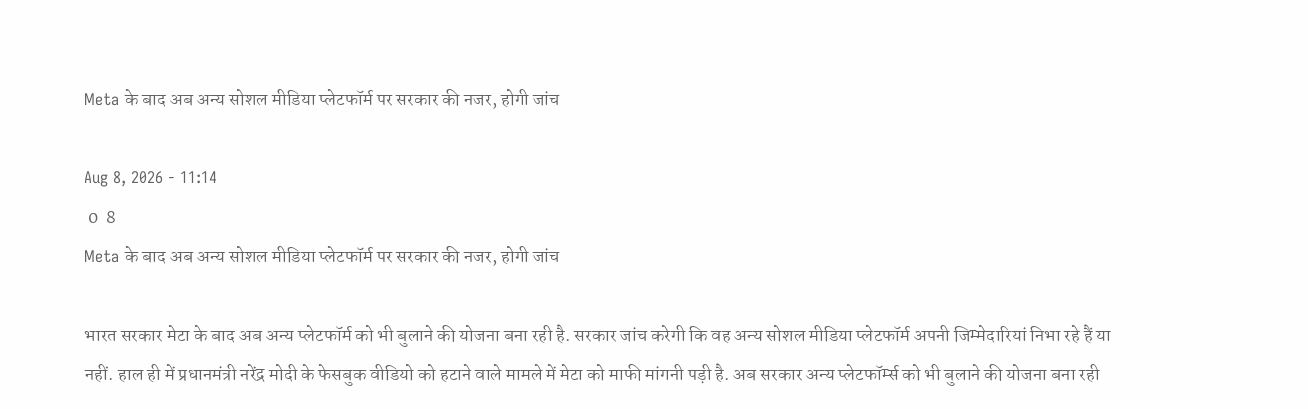Meta के बाद अब अन्य सोशल मीडिया प्लेटफॉर्म पर सरकार की नजर, होगी जांच

Aug 8, 2026 - 11:14
 0  8
Meta के बाद अब अन्य सोशल मीडिया प्लेटफॉर्म पर सरकार की नजर, होगी जांच

भारत सरकार मेटा के बाद अब अन्य प्लेटफॉर्म को भी बुलाने की योजना बना रही है. सरकार जांच करेगी कि वह अन्य सोशल मीडिया प्लेटफॉर्म अपनी जिम्मेदारियां निभा रहे हैं या नहीं. हाल ही में प्रधानमंत्री नरेंद्र मोदी के फेसबुक वीडियो को हटाने वाले मामले में मेटा को माफी मांगनी पड़ी है. अब सरकार अन्य प्लेटफॉर्म्स को भी बुलाने की योजना बना रही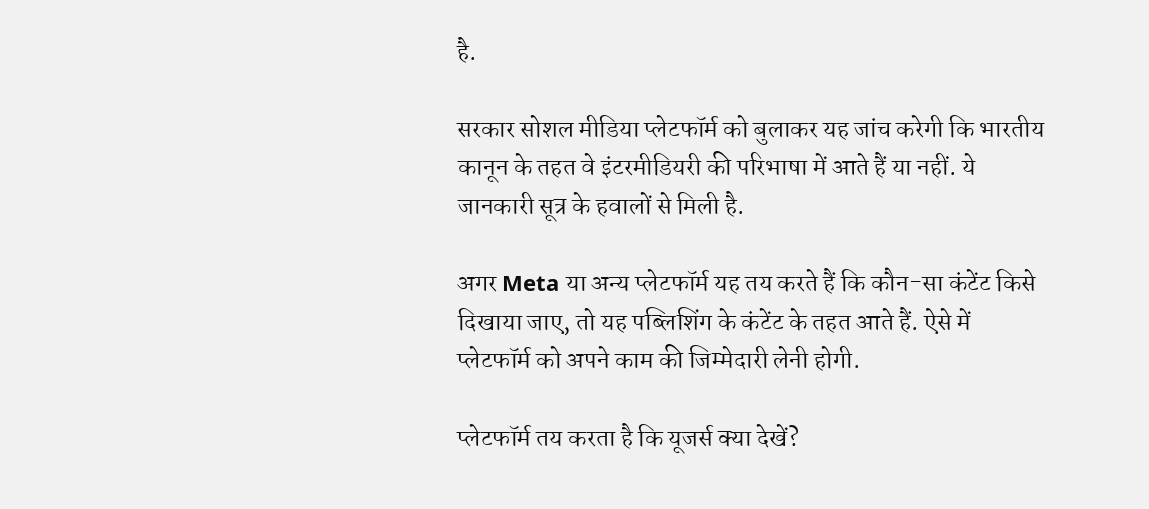है.

सरकार सोशल मीडिया प्लेटफॉर्म को बुलाकर यह जांच करेगी कि भारतीय कानून के तहत वे इंटरमीडियरी की परिभाषा में आते हैं या नहीं. ये जानकारी सूत्र के हवालों से मिली है.

अगर Meta या अन्य प्लेटफॉर्म यह तय करते हैं कि कौन-सा कंटेंट किसे दिखाया जाए, तो यह पब्लिशिंग के कंटेंट के तहत आते हैं. ऐसे में प्लेटफॉर्म को अपने काम की जिम्मेदारी लेनी होगी.

प्लेटफॉर्म तय करता है कि यूजर्स क्या देखें?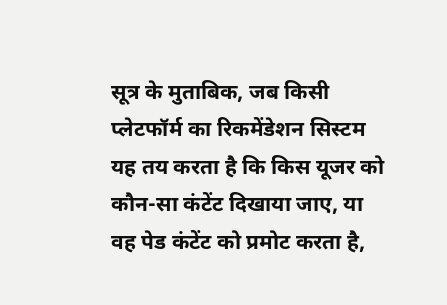सूत्र के मुताबिक, जब किसी प्लेटफॉर्म का रिकमेंडेशन सिस्टम यह तय करता है कि किस यूजर को कौन-सा कंटेंट दिखाया जाए, या वह पेड कंटेंट को प्रमोट करता है,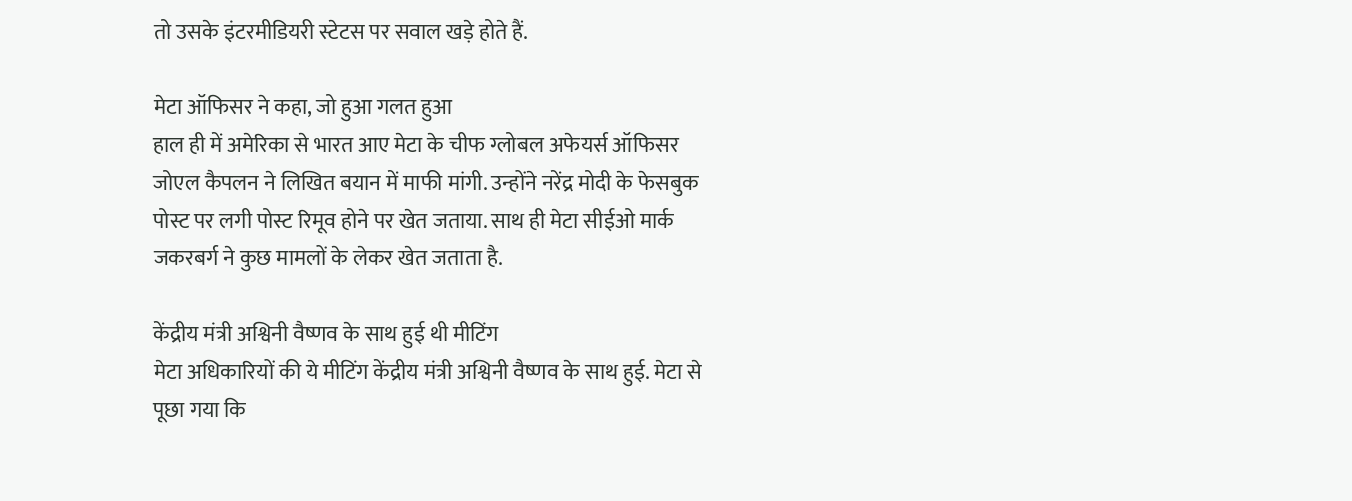तो उसके इंटरमीडियरी स्टेटस पर सवाल खड़े होते हैं.

मेटा ऑफिसर ने कहा, जो हुआ गलत हुआ
हाल ही में अमेरिका से भारत आए मेटा के चीफ ग्लोबल अफेयर्स ऑफिसर जोएल कैपलन ने लिखित बयान में माफी मांगी. उन्होंने नरेंद्र मोदी के फेसबुक पोस्ट पर लगी पोस्ट रिमूव होने पर खेत जताया. साथ ही मेटा सीईओ मार्क जकरबर्ग ने कुछ मामलों के लेकर खेत जताता है.

केंद्रीय मंत्री अश्विनी वैष्णव के साथ हुई थी मीटिंग
मेटा अधिकारियों की ये मीटिंग केंद्रीय मंत्री अश्विनी वैष्णव के साथ हुई. मेटा से पूछा गया कि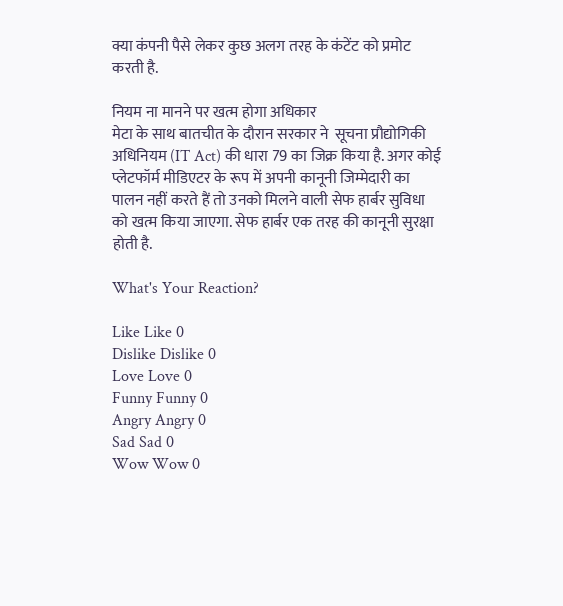क्या कंपनी पैसे लेकर कुछ अलग तरह के कंटेंट को प्रमोट करती है.

नियम ना मानने पर खत्म होगा अधिकार
मेटा के साथ बातचीत के दौरान सरकार ने  सूचना प्रौद्योगिकी अधिनियम (IT Act) की धारा 79 का जिक्र किया है. अगर कोई प्लेटफॉर्म मीडिएटर के रूप में अपनी कानूनी जिम्मेदारी का पालन नहीं करते हैं तो उनको मिलने वाली सेफ हार्बर सुविधा को खत्म किया जाएगा. सेफ हार्बर एक तरह की कानूनी सुरक्षा होती है.

What's Your Reaction?

Like Like 0
Dislike Dislike 0
Love Love 0
Funny Funny 0
Angry Angry 0
Sad Sad 0
Wow Wow 0